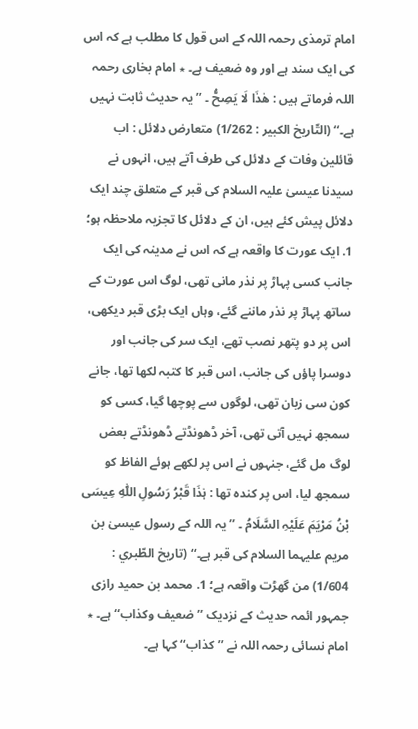امام ترمذی رحمہ اللہ کے اس قول کا مطلب ہے کہ اس کی ایک سند ہے اور وہ ضعیف ہے۔ ٭ امام بخاری رحمہ اللہ فرماتے ہیں : ھٰذَا لَا یَصِحُّ ۔ ’’یہ حدیث ثابت نہیں ہے۔‘‘ (التّاریخ الکبیر : 1/262) متعارض دلائل : اب قائلین وفات کے دلائل کی طرف آتے ہیں، انہوں نے سیدنا عیسیٰ علیہ السلام کی قبر کے متعلق چند ایک دلائل پیش کئے ہیں، ان کے دلائل کا تجزیہ ملاحظہ ہو؛ 1. ایک عورت کا واقعہ ہے کہ اس نے مدینہ کی ایک جانب کسی پہاڑ پر نذر مانی تھی، لوگ اس عورت کے ساتھ پہاڑ پر نذر ماننے گئے، وہاں ایک بڑی قبر دیکھی، اس پر دو پتھر نصب تھے، ایک سر کی جانب اور دوسرا پاؤں کی جانب، اس قبر کا کتبہ لکھا تھا، جانے کون سی زبان تھی، لوگوں سے پوچھا گیا، کسی کو سمجھ نہیں آتی تھی، آخر ڈھونڈتے ڈھونڈتے بعض لوگ مل گئے، جنہوں نے اس پر لکھے ہوئے الفاظ کو سمجھ لیا، اس پر کندہ تھا : ہٰذَا قَبْرُ رَسُولِ اللّٰہِ عِیسَی بْنُ مَرْیَمَ عَلَیْہِ السَّلَامُ ۔ ’’یہ اللہ کے رسول عیسیٰ بن مریم علیہما السلام کی قبر ہے۔‘‘ (تاریخ الطّبري : 1/604) من گھڑت واقعہ ہے؛ 1. محمد بن حمید رازی جمہور ائمہ حدیث کے نزدیک ’’ضعیف وکذاب‘‘ ہے۔ ٭ امام نسائی رحمہ اللہ نے ’’کذاب‘‘ کہا ہے۔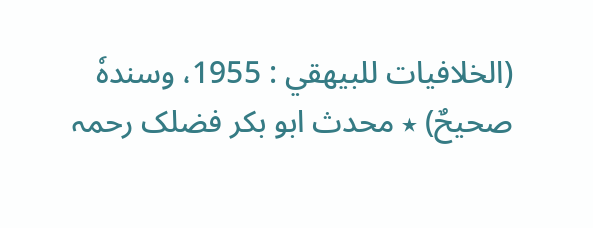(الخلافیات للبیھقي : 1955، وسندہٗ صحیحٌ) ٭ محدث ابو بکر فضلک رحمہ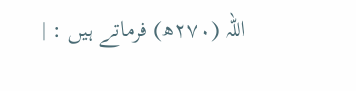اللہ (۲۷۰ھ) فرماتے ہیں : |